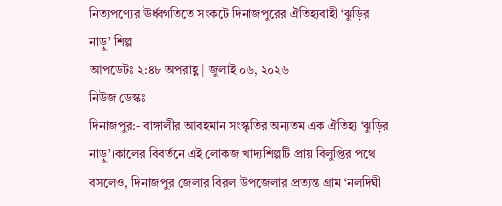নিত্যপণ্যের ঊর্ধ্বগতিতে সংকটে দিনাজপুরের ঐতিহ্যবাহী ‘ঝুড়ির নাড়ু’ শিল্প
আপডেটঃ ২:৪৮ অপরাহ্ণ | জুলাই ০৬, ২০২৬
নিউজ ডেস্কঃ
দিনাজপুর:- বাঙ্গালীর আবহমান সংস্কৃতির অন্যতম এক ঐতিহ্য ‘ঝুড়ির নাড়ু’।কালের বিবর্তনে এই লোকজ খাদ্যশিল্পটি প্রায় বিলুপ্তির পথে বসলেও, দিনাজপুর জেলার বিরল উপজেলার প্রত্যন্ত গ্রাম ‘নলদিঘী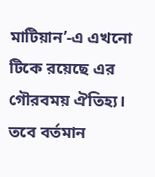মাটিয়ান’-এ এখনো টিকে রয়েছে এর গৌরবময় ঐতিহ্য। তবে বর্তমান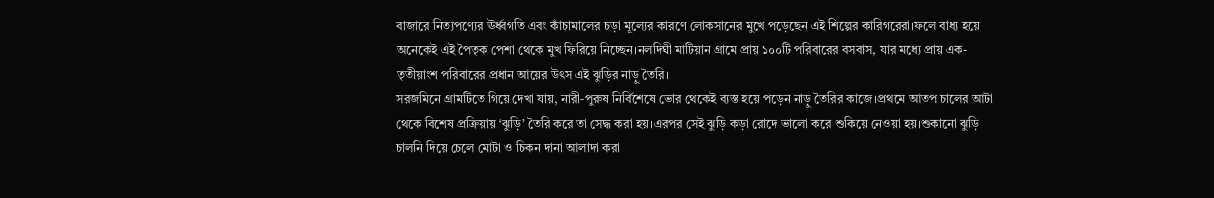বাজারে নিত্যপণ্যের ঊর্ধ্বগতি এবং কাঁচামালের চড়া মূল্যের কারণে লোকসানের মুখে পড়েছেন এই শিল্পের কারিগরেরা।ফলে বাধ্য হয়ে অনেকেই এই পৈতৃক পেশা থেকে মুখ ফিরিয়ে নিচ্ছেন।নলদিঘী মাটিয়ান গ্রামে প্রায় ১০০টি পরিবারের বসবাস, যার মধ্যে প্রায় এক-তৃতীয়াংশ পরিবারের প্রধান আয়ের উৎস এই ঝুড়ির নাড়ু তৈরি।
সরজমিনে গ্রামটিতে গিয়ে দেখা যায়, নারী-পুরুষ নির্বিশেষে ভোর থেকেই ব্যস্ত হয়ে পড়েন নাড়ু তৈরির কাজে।প্রথমে আতপ চালের আটা থেকে বিশেষ প্রক্রিয়ায় ‘ঝুড়ি’ তৈরি করে তা সেদ্ধ করা হয়।এরপর সেই ঝুড়ি কড়া রোদে ভালো করে শুকিয়ে নেওয়া হয়।শুকানো ঝুড়ি চালনি দিয়ে চেলে মোটা ও চিকন দানা আলাদা করা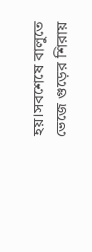হয়।সবশেষে বালুতে ভেজে গুড়ের শিরায়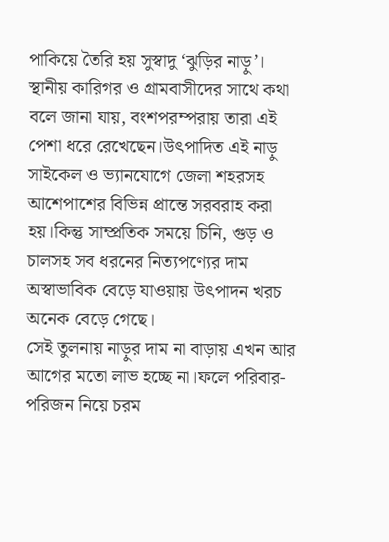পাকিয়ে তৈরি হয় সুস্বাদু ‘ঝুড়ির নাড়ু’।
স্থানীয় কারিগর ও গ্রামবাসীদের সাথে কথা বলে জানা যায়, বংশপরম্পরায় তারা এই পেশা ধরে রেখেছেন।উৎপাদিত এই নাড়ু সাইকেল ও ভ্যানযোগে জেলা শহরসহ আশেপাশের বিভিন্ন প্রান্তে সরবরাহ করা হয়।কিন্তু সাম্প্রতিক সময়ে চিনি, গুড় ও চালসহ সব ধরনের নিত্যপণ্যের দাম অস্বাভাবিক বেড়ে যাওয়ায় উৎপাদন খরচ অনেক বেড়ে গেছে।
সেই তুলনায় নাড়ুর দাম না বাড়ায় এখন আর আগের মতো লাভ হচ্ছে না।ফলে পরিবার-পরিজন নিয়ে চরম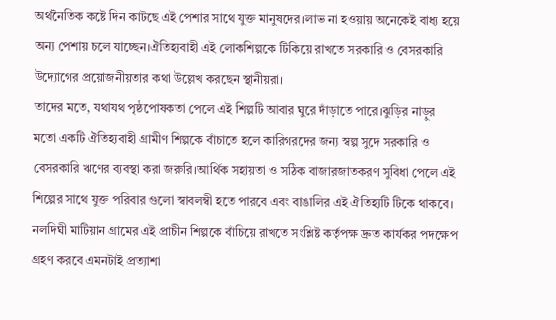অর্থনৈতিক কষ্টে দিন কাটছে এই পেশার সাথে যুক্ত মানুষদের।লাভ না হওয়ায় অনেকেই বাধ্য হয়ে অন্য পেশায় চলে যাচ্ছেন।ঐতিহ্যবাহী এই লোকশিল্পকে টিকিয়ে রাখতে সরকারি ও বেসরকারি উদ্যোগের প্রয়োজনীয়তার কথা উল্লেখ করছেন স্থানীয়রা।
তাদের মতে, যথাযথ পৃষ্ঠপোষকতা পেলে এই শিল্পটি আবার ঘুরে দাঁড়াতে পারে।ঝুড়ির নাড়ুর মতো একটি ঐতিহ্যবাহী গ্রামীণ শিল্পকে বাঁচাতে হলে কারিগরদের জন্য স্বল্প সুদে সরকারি ও বেসরকারি ঋণের ব্যবস্থা করা জরুরি।আর্থিক সহায়তা ও সঠিক বাজারজাতকরণ সুবিধা পেলে এই শিল্পের সাথে যুক্ত পরিবার গুলো স্বাবলম্বী হতে পারবে এবং বাঙালির এই ঐতিহ্যটি টিকে থাকবে।
নলদিঘী মাটিয়ান গ্রামের এই প্রাচীন শিল্পকে বাঁচিয়ে রাখতে সংশ্লিষ্ট কর্তৃপক্ষ দ্রুত কার্যকর পদক্ষেপ গ্রহণ করবে এমনটাই প্রত্যাশা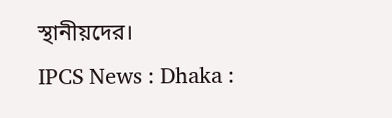স্থানীয়দের।
IPCS News : Dhaka :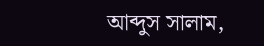আব্দুস সালাম,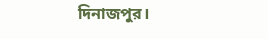দিনাজপুর।